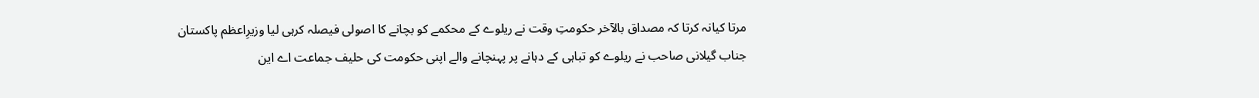مرتا کیانہ کرتا کہ مصداق بالآخر حکومتِ وقت نے ریلوے کے محکمے کو بچانے کا اصولی فیصلہ کرہی لیا وزیرِاعظم پاکستان جناب گیلانی صاحب نے ریلوے کو تباہی کے دہانے پر پہنچانے والے اپنی حکومت کی حلیف جماعت اے این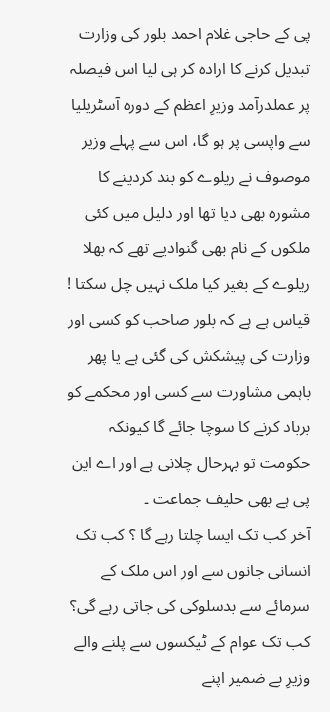پی کے حاجی غلام احمد بلور کی وزارت تبدیل کرنے کا ارادہ کر ہی لیا اس فیصلہ پر عملدرآمد وزیرِ اعظم کے دورہ آسٹریلیا سے واپسی پر ہو گا، اس سے پہلے وزیر موصوف نے ریلوے کو بند کردینے کا مشورہ بھی دیا تھا اور دلیل میں کئی ملکوں کے نام بھی گنوادیے تھے کہ بھلا ریلوے کے بغیر کیا ملک نہیں چل سکتا !
قیاس ہے ہے کہ بلور صاحب کو کسی اور وزارت کی پیشکش کی گئی ہے یا پھر باہمی مشاورت سے کسی اور محکمے کو برباد کرنے کا سوچا جائے گا کیونکہ حکومت تو بہرحال چلانی ہے اور اے این پی ہے بھی حلیف جماعت ۔
آخر کب تک ایسا چلتا رہے گا ؟ کب تک انسانی جانوں سے اور اس ملک کے سرمائے سے بدسلوکی کی جاتی رہے گی؟ کب تک عوام کے ٹیکسوں سے پلنے والے وزیرِ بے ضمیر اپنے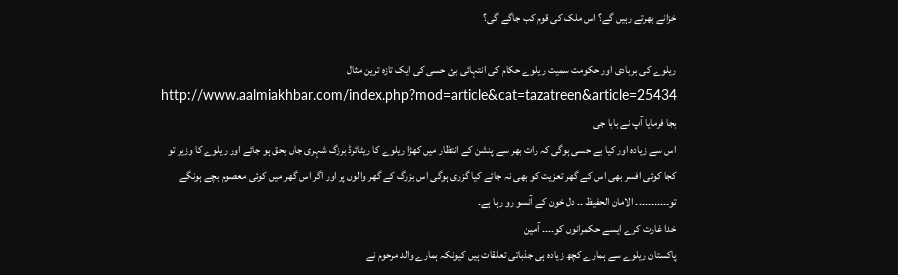خزانے بھرتے رہیں گے؟ اس ملک کی قوم کب جاگے گی؟

ریلوے کی بربادی اور حکومت سمیت ریلوے حکام کی انتہائی بئ حسی کی ایک تازہ ترین مثال
http://www.aalmiakhbar.com/index.php?mod=article&cat=tazatreen&article=25434
بجا فرمایا آپ نے بابا جی
اس سے زیادہ اور کیا بے حسی ہوگی کہ رات بھر سے پنشن کے انتظار میں کھڑا ریلوے کا ریٹائرڈ برزگ شہری جاں بحق ہو جائے اور ریلوے کا وزیر تو کجا کوئی افسر بھی اس کے گھر تعزیت کو بھی نہ جائے کیا گزری ہوگی اس بزرگ کے گھر والوں پر اور اگر اس گھر میں کوئی معصوم بچے ہونگے تو۔۔۔۔۔۔۔۔۔۔۔ الامان الحفیظ ۔۔ دل خون کے آنسو رو رہا ہے۔
خدا غارت کرے ایسے حکمرانوں کو۔۔۔۔ آمین
پاکستان ریلوے سے ہمارے کچھ زیادہ ہی جذباتی تعلقات ہیں کیونکہ ہمارے والد مرحوم نے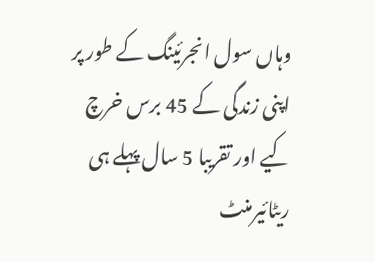وہاں سول انجرئینگ کے طور پر اپنی زندگی کے 45 برس خرچ کیے اور تقریبا 5 سال پہلے ہی ریٹائیرمنٹ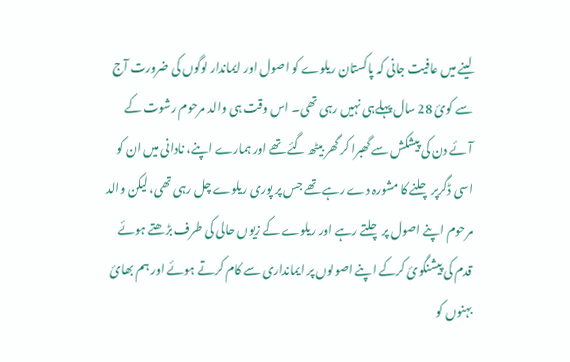لینے میں عافیت جانی کہ پاکستان ریلوے کو اصول اور ایماندار لوگوں کی ضرورت آج سے کوئ 28 سال پہلےہی نہیں رہی تھی۔ اس وقت ہی والد مرحوم رشوت کے آئے دن کی پیشکش سے گھبرا کر گھر بیٹھ گئے تھے اور ہمارے اپنے، نادانی میں ان کو اسی ڈگرپر چلنے کا مشورہ دے رہے تھے جس پر پوری ریلوے چل رہی تھی، لیکن والد مرحوم اپنے اصول پر چلتے رہے اور ریلوے کے زیوں حالی کی طرف بڑھتے ہوئے قدم کی پیشنگوئ کرکے اپنے اصولوں پر ایمانداری سے کام کرتے ہوئے اور ہم بھائ بہنوں کو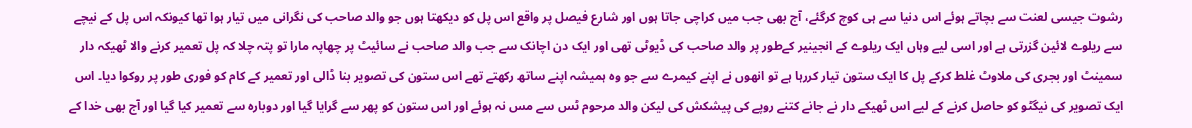رشوت جیسی لعنت سے بچاتے ہوئے اس دنیا سے ہی کوچ کرگئے، آج بھی جب میں کراچی جاتا ہوں اور شارع فیصل پر واقع اس پل کو دیکھتا ہوں جو والد صاحب کی نگرانی میں تیار ہوا تھا کیونکہ اس پل کے نیچے سے ریلوے لائین گزرتی ہے اور اسی لیے وہاں ایک ریلوے کے انجینیر کےطور پر والد صاحب کی ڈیوٹی تھی اور ایک دن اچانک سے جب والد صاحب نے سائیٹ پر چھاپہ مارا تو پتہ چلا کہ پل تعمیر کرنے والا ٹھیکہ دار سمینٹ اور بجری کی ملاوٹ غلط کرکے پل کا ایک ستون تیار کررہا ہے تو انھوں نے اپنے کیمرے سے جو وہ ہمیشہ اپنے ساتھ رکھتے تھے اس ستون کی تصویر بنا ڈالی اور تعمیر کے کام کو فوری طور پر روکوا دیا۔ اس ایک تصویر کی نیگٹو کو حاصل کرنے کے لیے اس ٹھیکے دار نے جانے کتنے روپے کی پیشکش کی لیکن والد مرحوم ٹس سے مس نہ ہوئے اور اس ستون کو پھر سے گرایا گیا اور دوبارہ سے تعمیر کیا گیا اور آج بھی خدا کے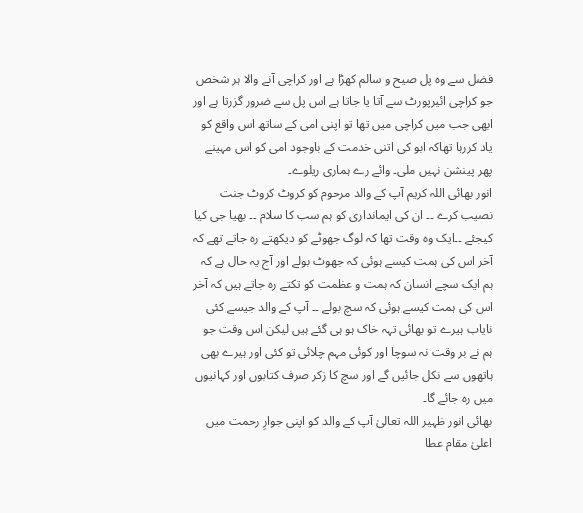فضل سے وہ پل صیح و سالم کھڑا ہے اور کراچی آنے والا ہر شخص جو کراچی ائیرپورٹ سے آتا یا جاتا ہے اس پل سے ضرور گزرتا ہے اور ابھی جب میں کراچی میں تھا تو اپنی امی کے ساتھ اس واقع کو یاد کررہا تھاکہ ابو کی اتنی خدمت کے باوجود امی کو اس مہینے پھر پینشن نہیں ملی۔ وائے رے ہماری ریلوے۔
انور بھائی اللہ کریم آپ کے والد مرحوم کو کروٹ کروٹ جنت نصیب کرے ۔۔ ان کی ایمانداری کو ہم سب کا سلام ۔۔ بھیا جی کیا کیجئے ۔۔ایک وہ وقت تھا کہ لوگ جھوٹے کو دیکھتے رہ جاتے تھے کہ آخر اس کی ہمت کیسے ہوئی کہ جھوٹ بولے اور آج یہ حال ہے کہ ہم ایک سچے انسان کہ ہمت و عظمت کو تکتے رہ جاتے ہیں کہ آخر اس کی ہمت کیسے ہوئی کہ سچ بولے ۔۔ آپ کے والد جیسے کئی نایاب ہیرے تو بھائی تہہ خاک ہو ہی گئے ہیں لیکن اس وقت جو ہم نے بر وقت نہ سوچا اور کوئی مہم چلائی تو کئی اور ہیرے بھی ہاتھوں سے نکل جائیں گے اور سچ کا زکر صرف کتابوں اور کہانیوں میں رہ جائے گا۔
بھائی انور ظہیر اللہ تعالیٰ آپ کے والد کو اپنی جوارِ رحمت میں اعلیٰ مقام عطا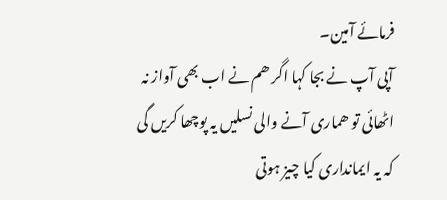فرمائے آمین۔
آپی آپ نے بجا کہا اگر ھم نے اب بھی آواز نہ اٹھائی تو ھماری آنے والی نسلیں یہ پوچھا کریں گی کہ یہ ایمانداری کیا چیز ہوتی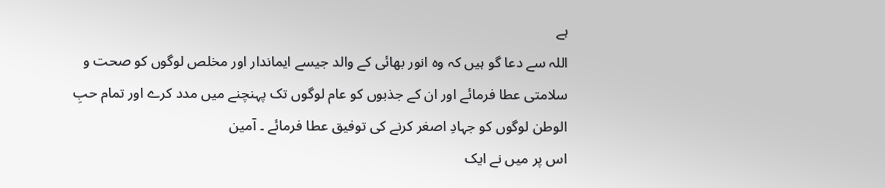ہے
اللہ سے دعا گو ہیں کہ وہ انور بھائی کے والد جیسے ایماندار اور مخلص لوگوں کو صحت و سلامتی عطا فرمائے اور ان کے جذبوں کو عام لوگوں تک پہنچنے میں مدد کرے اور تمام حبِ الوطن لوگوں کو جہادِ اصغر کرنے کی توفیق عطا فرمائے ۔ آمین
اس پر میں نے ایک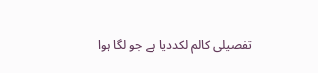تفصیلی کالم لکددیا ہے جو لگا ہوا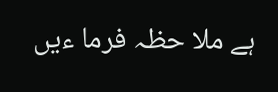ہے ملا حظہ فرما ءیں